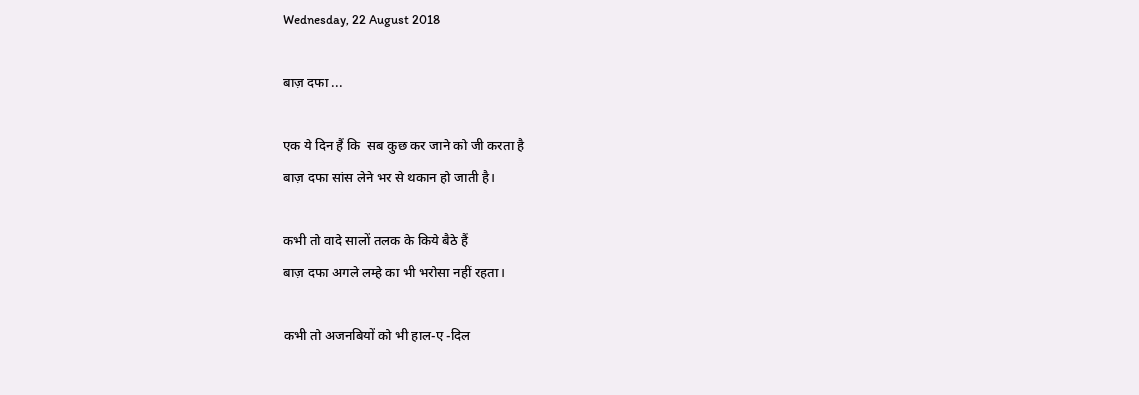Wednesday, 22 August 2018

बाज़ दफा ...

एक ये दिन हैं कि  सब कुछ कर जाने को जी करता है
बाज़ दफा सांस लेने भर से थकान हो जाती है।

कभी तो वादे सालों तलक के किये बैठे हैं
बाज़ दफा अगले लम्हे का भी भरोसा नहीं रहता।

कभी तो अजनबियों को भी हाल-ए -दिल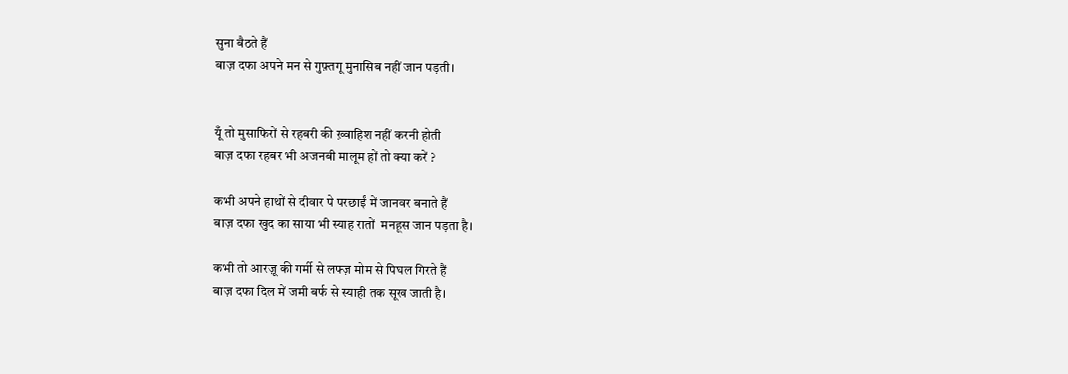सुना बैठते हैं
बाज़ दफा अपने मन से गुफ़्तगू मुनासिब नहीं जान पड़ती।


यूँ तो मुसाफिरों से रहबरी की ख़्वाहिश नहीं करनी होती
बाज़ दफा रहबर भी अजनबी मालूम हों तो क्या करें ?

कभी अपने हाथों से दीवार पे परछाईं में जानवर बनाते हैं
बाज़ दफा खुद का साया भी स्याह रातों  मनहूस जान पड़ता है।

कभी तो आरज़ू की गर्मी से लफ्ज़ मोम से पिघल गिरते हैं
बाज़ दफा दिल में जमी बर्फ से स्याही तक सूख जाती है।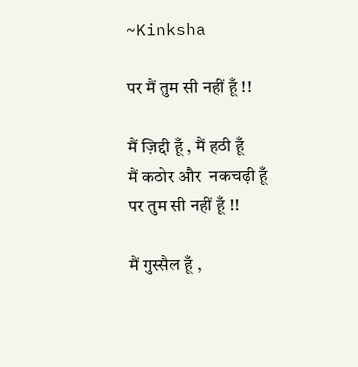~Kinksha

पर मैं तुम सी नहीं हूँ !!

मैं ज़िद्दी हूँ , मैं हठी हूँ
मैं कठोर और  नकचढ़ी हूँ
पर तुम सी नहीं हूँ !!

मैं गुस्सैल हूँ ,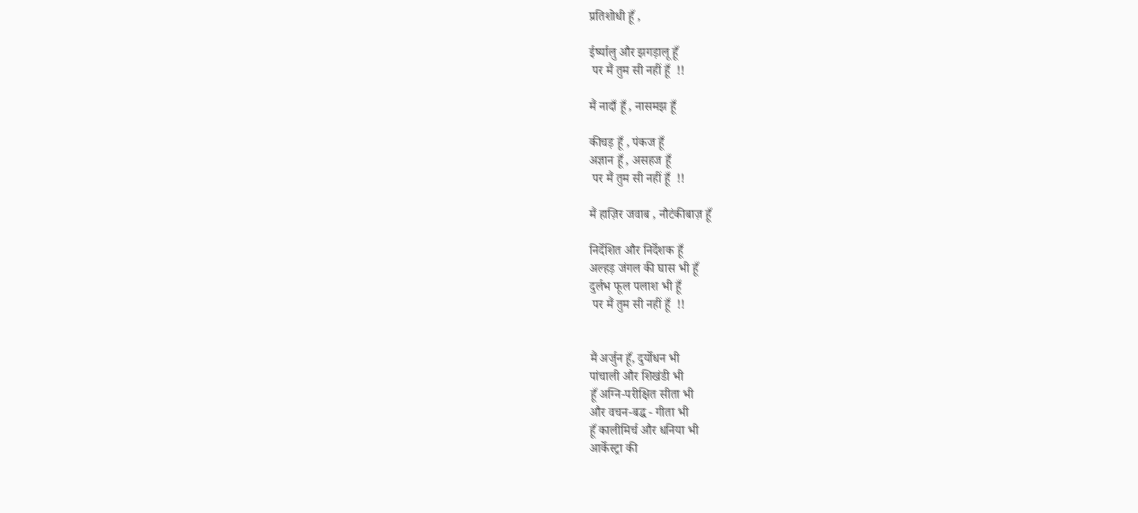प्रतिशोधी हूँ ,

ईर्ष्यालु और झगड़ालू हूँ
 पर मैं तुम सी नहीं हूँ  !!

मैं नादाँ हूँ , नासमझ हूँ

कीचड़ हूँ , पंकज हूँ
अज्ञान हूँ , असहज हूँ
 पर मैं तुम सी नहीं हूँ  !!

मैं हाज़िर जवाब , नौटंकीबाज़ हूँ

निर्देशित और निर्देशक हूँ
अल्हड़ जंगल की घास भी हूँ
दुर्लभ फूल पलाश भी हूँ
 पर मैं तुम सी नहीं हूँ  !!


मैं अर्जुन हूँ, दुर्योधन भी
पांचाली और शिखंडी भी
हूँ अग्नि-परीक्षित सीता भी
और वचन-बद्ध - गीता भी
हूँ कालीमिर्च और धनिया भी
आर्केस्ट्रा की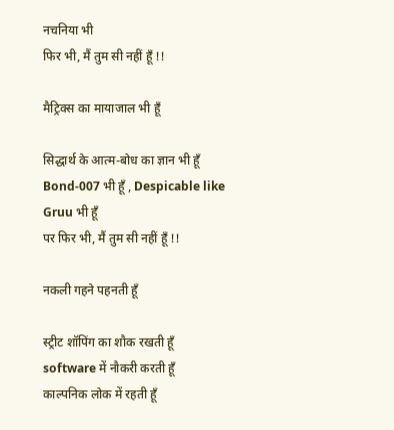नचनिया भी
फिर भी, मैं तुम सी नहीं हूँ !!

मैट्रिक्स का मायाजाल भी हूँ

सिद्धार्थ के आत्म-बोध का ज्ञान भी हूँ
Bond-007 भी हूँ , Despicable like Gruu भी हूँ
पर फिर भी, मैं तुम सी नहीं हूँ !!

नकली गहने पहनती हूँ

स्ट्रीट शॉपिंग का शौक रखती हूँ
software में नौकरी करती हूँ
काल्पनिक लोक में रहती हूँ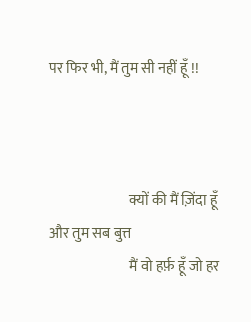पर फिर भी, मैं तुम सी नहीं हूँ !!



                            क्यों की मैं ज़िंदा हूँ और तुम सब बुत्त
                            मैं वो हर्फ़ हूँ जो हर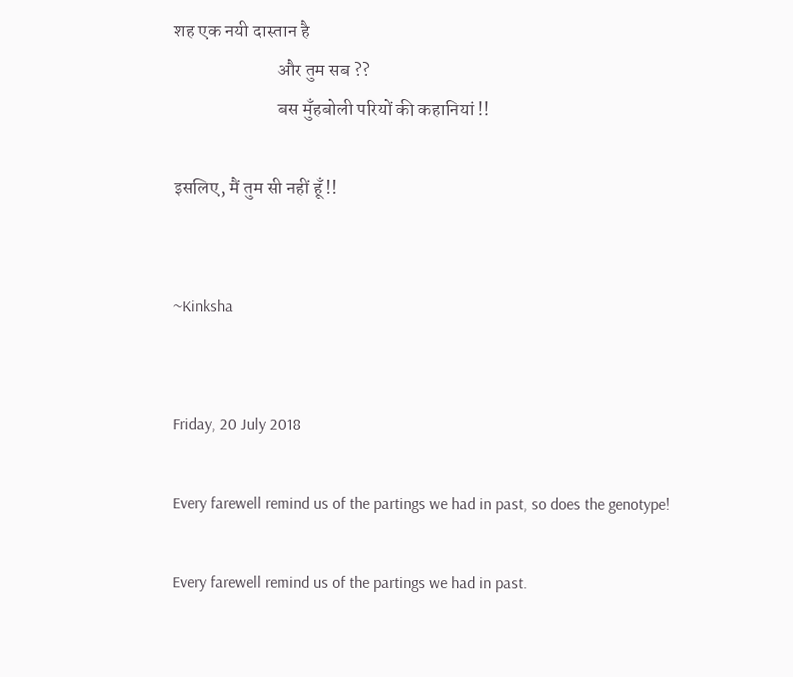शह एक नयी दास्तान है
                            और तुम सब ??
                            बस मुँहबोली परियों की कहानियां !!

इसलिए, मैं तुम सी नहीं हूँ !!


~Kinksha


Friday, 20 July 2018

Every farewell remind us of the partings we had in past, so does the genotype!

Every farewell remind us of the partings we had in past.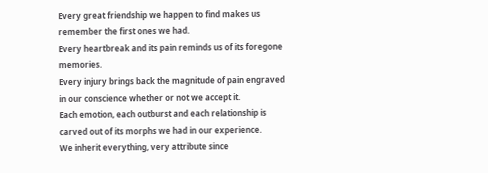Every great friendship we happen to find makes us remember the first ones we had.
Every heartbreak and its pain reminds us of its foregone memories.
Every injury brings back the magnitude of pain engraved in our conscience whether or not we accept it.
Each emotion, each outburst and each relationship is carved out of its morphs we had in our experience.
We inherit everything, very attribute since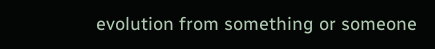evolution from something or someone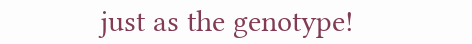just as the genotype!